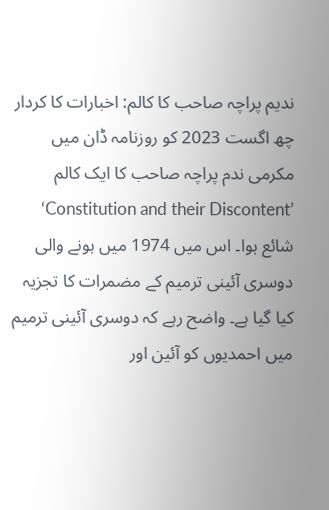ندیم پراچہ صاحب کا کالم: اخبارات کا کردار
چھ اگست 2023 کو روزنامہ ڈان میں مکرمی ندم پراچہ صاحب کا ایک کالم ’Constitution and their Discontent‘ شائع ہوا۔ اس میں 1974 میں ہونے والی دوسری آئینی ترمیم کے مضمرات کا تجزیہ کیا گیا ہے۔ واضح رہے کہ دوسری آئینی ترمیم میں احمدیوں کو آئین اور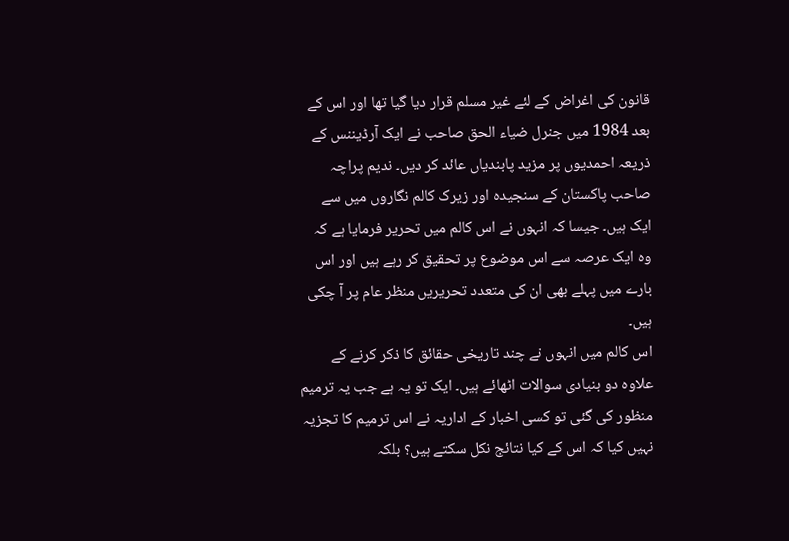قانون کی اغراض کے لئے غیر مسلم قرار دیا گیا تھا اور اس کے بعد 1984 میں جنرل ضیاء الحق صاحب نے ایک آرڈیننس کے ذریعہ احمدیوں پر مزید پابندیاں عائد کر دیں۔ ندیم پراچہ صاحب پاکستان کے سنجیدہ اور زیرک کالم نگاروں میں سے ایک ہیں۔ جیسا کہ انہوں نے اس کالم میں تحریر فرمایا ہے کہ وہ ایک عرصہ سے اس موضوع پر تحقیق کر رہے ہیں اور اس بارے میں پہلے بھی ان کی متعدد تحریریں منظر عام پر آ چکی ہیں۔
اس کالم میں انہوں نے چند تاریخی حقائق کا ذکر کرنے کے علاوہ دو بنیادی سوالات اٹھائے ہیں۔ ایک تو یہ ہے جب یہ ترمیم منظور کی گئی تو کسی اخبار کے اداریہ نے اس ترمیم کا تجزیہ نہیں کیا کہ اس کے کیا نتائج نکل سکتے ہیں؟ بلکہ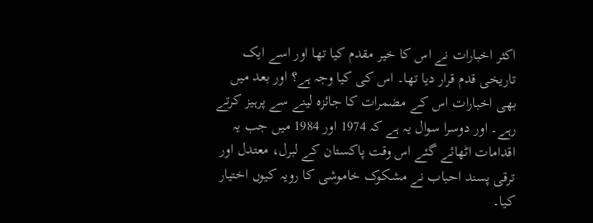اکثر اخبارات نے اس کا خیر مقدم کیا تھا اور اسے ایک تاریخی قدم قرار دیا تھا۔ اس کی کیا وجہ ہے؟ اور بعد میں بھی اخبارات اس کے مضمرات کا جائزہ لینے سے پرہیز کرتے رہے۔ اور دوسرا سوال یہ ہے کہ 1974 اور 1984 میں جب یہ اقدامات اٹھائے گئے اس وقت پاکستان کے لبرل، معتدل اور ترقی پسند احباب نے مشکوک خاموشی کا رویہ کیوں اختیار کیا۔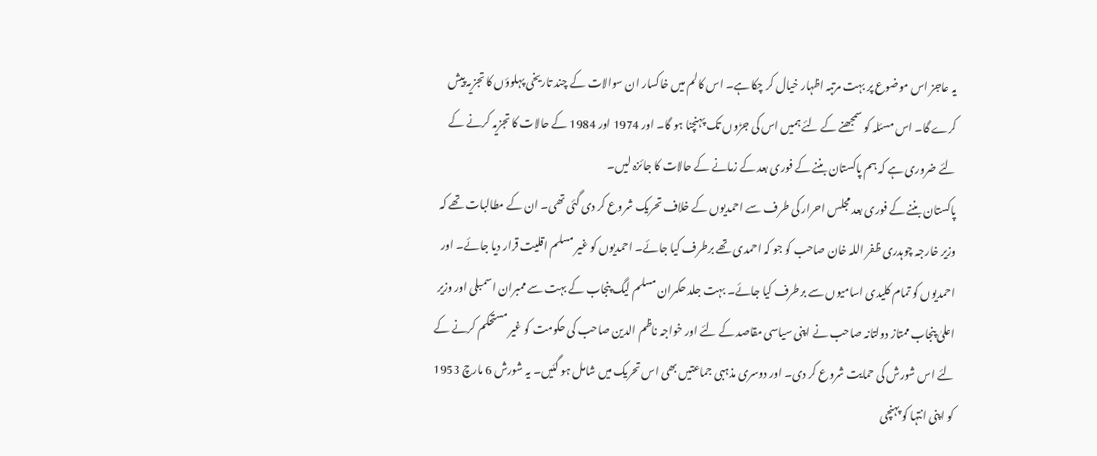یہ عاجز اس موضوع پر بہت مرتبہ اظہار خیال کر چکا ہے۔ اس کالم میں خاکسار ان سوالات کے چند تاریخی پہلوؤں کا تجزیہ پیش کرے گا۔ اس مسئلہ کو سمجھنے کے لئے ہمیں اس کی جڑوں تک پہنچنا ہو گا۔ اور 1974 اور 1984 کے حالات کا تجزیہ کرنے کے لئے ضروری ہے کہ ہم پاکستان بننے کے فوری بعد کے زمانے کے حالات کا جائزہ لیں۔
پاکستان بننے کے فوری بعد مجلس احرار کی طرف سے احمدیوں کے خلاف تحریک شروع کر دی گئی تھی۔ ان کے مطالبات تھے کہ وزیر خارجہ چوہدری ظفر اللہ خان صاحب کو جو کہ احمدی تھے برطرف کیا جائے۔ احمدیوں کو غیر مسلم اقلیت قرار دیا جائے۔ اور احمدیوں کو تمام کلیدی اسامیوں سے برطرف کیا جائے۔ بہت جلد حکمران مسلم لیگ پنجاب کے بہت سے ممبران اسمبلی اور وزیر اعلیٰ پنجاب ممتاز دولتانہ صاحب نے اپنی سیاسی مقاصد کے لئے اور خواجہ ناظم الدین صاحب کی حکومت کو غیر مستحکم کرنے کے لئے اس شورش کی حمایت شروع کر دی۔ اور دوسری مذہبی جماعتیں بھی اس تحریک میں شامل ہو گئیں۔ یہ شورش 6 مارچ 1953 کو اپنی انتہا کو پہنچی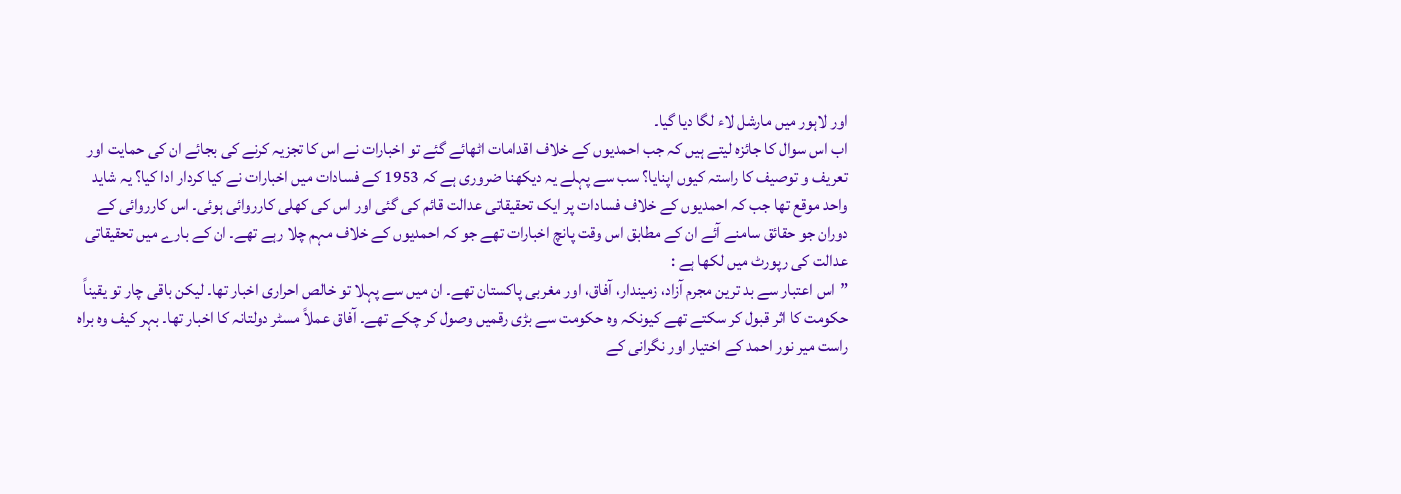اور لاہور میں مارشل لاء لگا دیا گیا۔
اب اس سوال کا جائزہ لیتے ہیں کہ جب احمدیوں کے خلاف اقدامات اٹھائے گئے تو اخبارات نے اس کا تجزیہ کرنے کی بجائے ان کی حمایت اور تعریف و توصیف کا راستہ کیوں اپنایا؟ سب سے پہلے یہ دیکھنا ضروری ہے کہ 1953 کے فسادات میں اخبارات نے کیا کردار ادا کیا؟ یہ شاید واحد موقع تھا جب کہ احمدیوں کے خلاف فسادات پر ایک تحقیقاتی عدالت قائم کی گئی اور اس کی کھلی کارروائی ہوئی۔ اس کارروائی کے دوران جو حقائق سامنے آئے ان کے مطابق اس وقت پانچ اخبارات تھے جو کہ احمدیوں کے خلاف مہم چلا رہے تھے۔ ان کے بارے میں تحقیقاتی عدالت کی رپورٹ میں لکھا ہے :
”اس اعتبار سے بد ترین مجرم آزاد، زمیندار، آفاق، اور مغربی پاکستان تھے۔ ان میں سے پہلا تو خالص احراری اخبار تھا۔ لیکن باقی چار تو یقیناً حکومت کا اثر قبول کر سکتے تھے کیونکہ وہ حکومت سے بڑی رقمیں وصول کر چکے تھے۔ آفاق عملاً مسٹر دولتانہ کا اخبار تھا۔ بہر کیف وہ براہ راست میر نور احمد کے اختیار اور نگرانی کے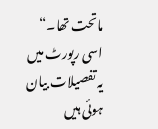ماتحت تھا۔“
اسی رپورٹ میں یہ تفصیلات بیان ہوئی ہیں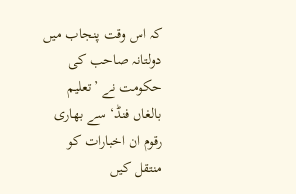کہ اس وقت پنجاب میں دولتانہ صاحب کی حکومت نے ’تعلیم بالغاں فنڈ‘ سے بھاری رقوم ان اخبارات کو منتقل کیں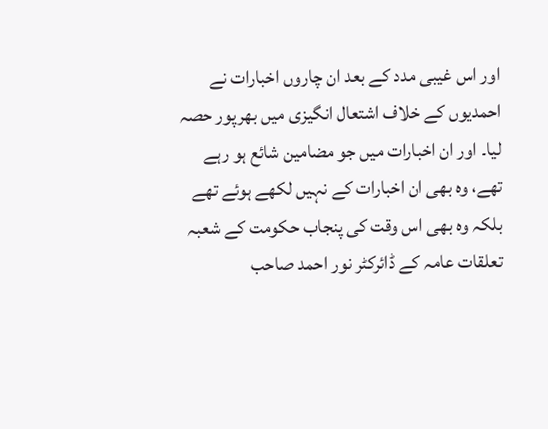اور اس غیبی مدد کے بعد ان چاروں اخبارات نے احمدیوں کے خلاف اشتعال انگیزی میں بھرپور حصہ لیا۔ اور ان اخبارات میں جو مضامین شائع ہو رہے تھے، وہ بھی ان اخبارات کے نہیں لکھے ہوئے تھے بلکہ وہ بھی اس وقت کی پنجاب حکومت کے شعبہ تعلقات عامہ کے ڈائرکٹر نور احمد صاحب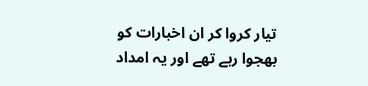تیار کروا کر ان اخبارات کو بھجوا رہے تھے اور یہ امداد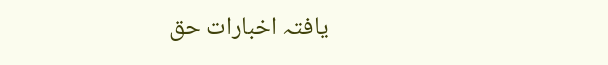یافتہ اخبارات حق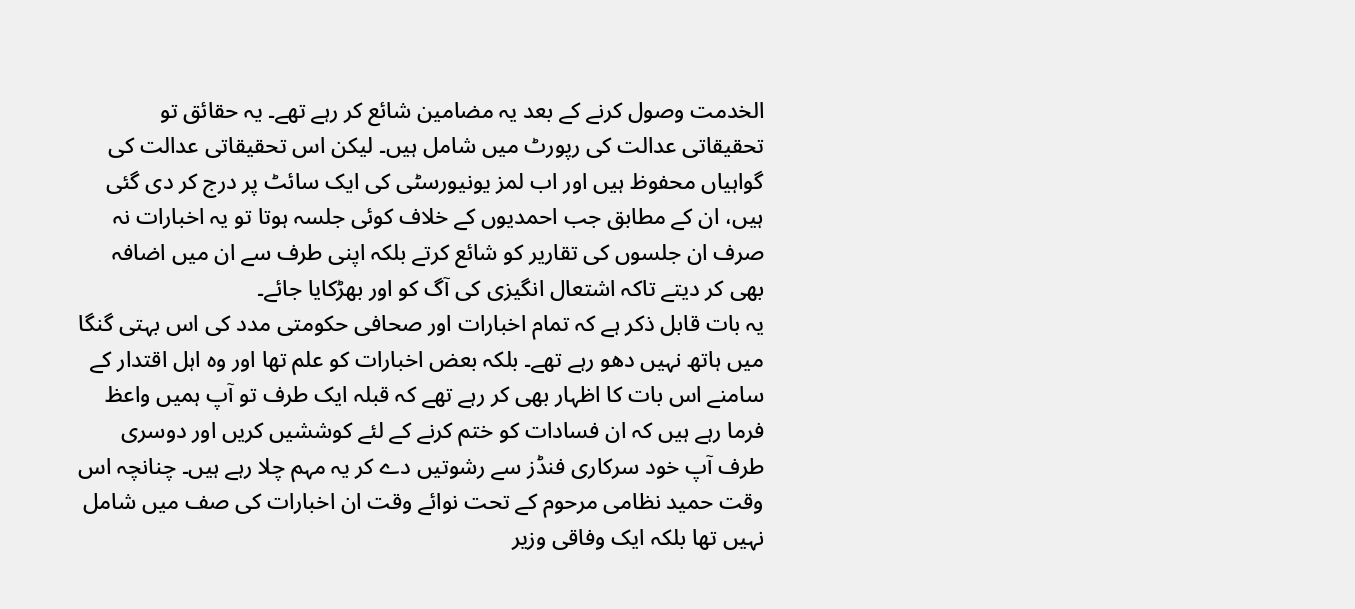الخدمت وصول کرنے کے بعد یہ مضامین شائع کر رہے تھے۔ یہ حقائق تو تحقیقاتی عدالت کی رپورٹ میں شامل ہیں۔ لیکن اس تحقیقاتی عدالت کی گواہیاں محفوظ ہیں اور اب لمز یونیورسٹی کی ایک سائٹ پر درج کر دی گئی ہیں، ان کے مطابق جب احمدیوں کے خلاف کوئی جلسہ ہوتا تو یہ اخبارات نہ صرف ان جلسوں کی تقاریر کو شائع کرتے بلکہ اپنی طرف سے ان میں اضافہ بھی کر دیتے تاکہ اشتعال انگیزی کی آگ کو اور بھڑکایا جائے۔
یہ بات قابل ذکر ہے کہ تمام اخبارات اور صحافی حکومتی مدد کی اس بہتی گنگا میں ہاتھ نہیں دھو رہے تھے۔ بلکہ بعض اخبارات کو علم تھا اور وہ اہل اقتدار کے سامنے اس بات کا اظہار بھی کر رہے تھے کہ قبلہ ایک طرف تو آپ ہمیں واعظ فرما رہے ہیں کہ ان فسادات کو ختم کرنے کے لئے کوششیں کریں اور دوسری طرف آپ خود سرکاری فنڈز سے رشوتیں دے کر یہ مہم چلا رہے ہیں۔ چنانچہ اس وقت حمید نظامی مرحوم کے تحت نوائے وقت ان اخبارات کی صف میں شامل نہیں تھا بلکہ ایک وفاقی وزیر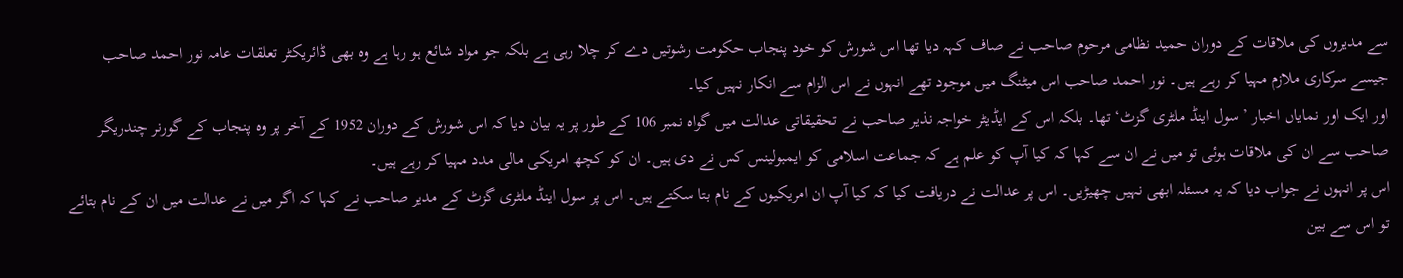سے مدیروں کی ملاقات کے دوران حمید نظامی مرحوم صاحب نے صاف کہہ دیا تھا اس شورش کو خود پنجاب حکومت رشوتیں دے کر چلا رہی ہے بلکہ جو مواد شائع ہو رہا ہے وہ بھی ڈائریکٹر تعلقات عامہ نور احمد صاحب جیسے سرکاری ملازم مہیا کر رہے ہیں۔ نور احمد صاحب اس میٹنگ میں موجود تھے انہوں نے اس الزام سے انکار نہیں کیا۔
اور ایک اور نمایاں اخبار ’سول اینڈ ملٹری گزٹ‘ تھا۔ بلکہ اس کے ایڈیٹر خواجہ نذیر صاحب نے تحقیقاتی عدالت میں گواہ نمبر 106 کے طور پر یہ بیان دیا کہ اس شورش کے دوران 1952 کے آخر پر وہ پنجاب کے گورنر چندریگر صاحب سے ان کی ملاقات ہوئی تو میں نے ان سے کہا کہ کیا آپ کو علم ہے کہ جماعت اسلامی کو ایمبولینس کس نے دی ہیں۔ ان کو کچھ امریکی مالی مدد مہیا کر رہے ہیں۔
اس پر انہوں نے جواب دیا کہ یہ مسئلہ ابھی نہیں چھیڑیں۔ اس پر عدالت نے دریافت کیا کہ کیا آپ ان امریکیوں کے نام بتا سکتے ہیں۔ اس پر سول اینڈ ملٹری گزٹ کے مدیر صاحب نے کہا کہ اگر میں نے عدالت میں ان کے نام بتائے تو اس سے بین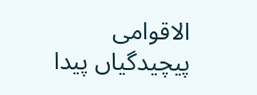الاقوامی پیچیدگیاں پیدا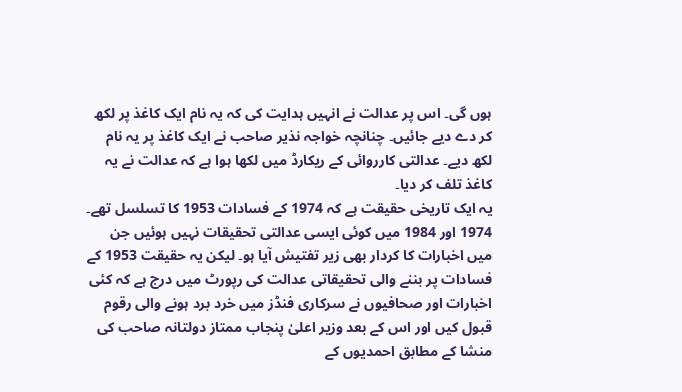ہوں گی۔ اس پر عدالت نے انہیں ہدایت کی کہ یہ نام ایک کاغذ پر لکھ کر دے دیے جائیں۔ چنانچہ خواجہ نذیر صاحب نے ایک کاغذ پر یہ نام لکھ دیے۔ عدالتی کارروائی کے ریکارڈ میں لکھا ہوا ہے کہ عدالت نے یہ کاغذ تلف کر دیا۔
یہ ایک تاریخی حقیقت ہے کہ 1974 کے فسادات 1953 کا تسلسل تھے۔ 1974 اور 1984 میں کوئی ایسی عدالتی تحقیقات نہیں ہوئیں جن میں اخبارات کا کردار بھی زیر تفتیش آیا ہو۔ لیکن یہ حقیقت 1953 کے فسادات پر بننے والی تحقیقاتی عدالت کی رپورٹ میں درج ہے کہ کئی اخبارات اور صحافیوں نے سرکاری فنڈز میں خرد برد ہونے والی رقوم قبول کیں اور اس کے بعد وزیر اعلیٰ پنجاب ممتاز دولتانہ صاحب کی منشا کے مطابق احمدیوں کے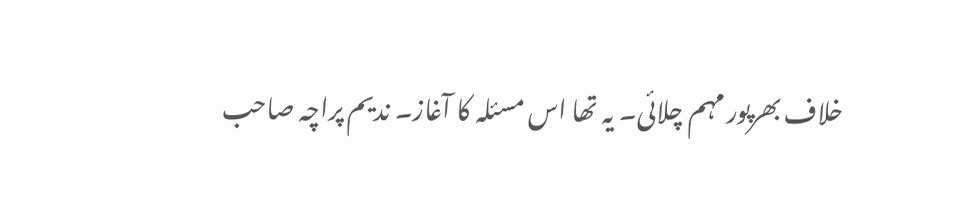خلاف بھرپور مہم چلائی۔ یہ تھا اس مسئلہ کا آغاز۔ ندیم پراچہ صاحب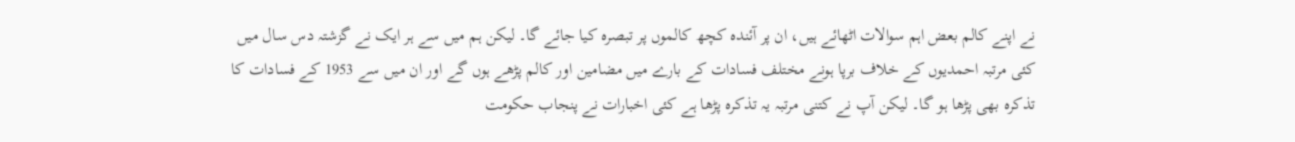نے اپنے کالم بعض اہم سوالات اٹھائے ہیں، ان پر آئندہ کچھ کالموں پر تبصرہ کیا جائے گا۔ لیکن ہم میں سے ہر ایک نے گزشتہ دس سال میں کئی مرتبہ احمدیوں کے خلاف برپا ہونے مختلف فسادات کے بارے میں مضامین اور کالم پڑھے ہوں گے اور ان میں سے 1953 کے فسادات کا تذکرہ بھی پڑھا ہو گا۔ لیکن آپ نے کتنی مرتبہ یہ تذکرہ پڑھا ہے کئی اخبارات نے پنجاب حکومت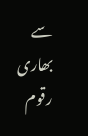سے بھاری رقوم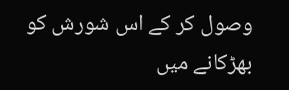وصول کر کے اس شورش کو بھڑکانے میں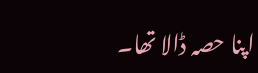اپنا حصہ ڈالا تھا۔